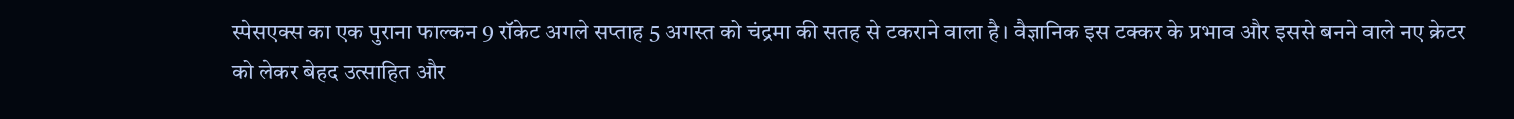स्पेसएक्स का एक पुराना फाल्कन 9 रॉकेट अगले सप्ताह 5 अगस्त को चंद्रमा की सतह से टकराने वाला है। वैज्ञानिक इस टक्कर के प्रभाव और इससे बनने वाले नए क्रेटर को लेकर बेहद उत्साहित और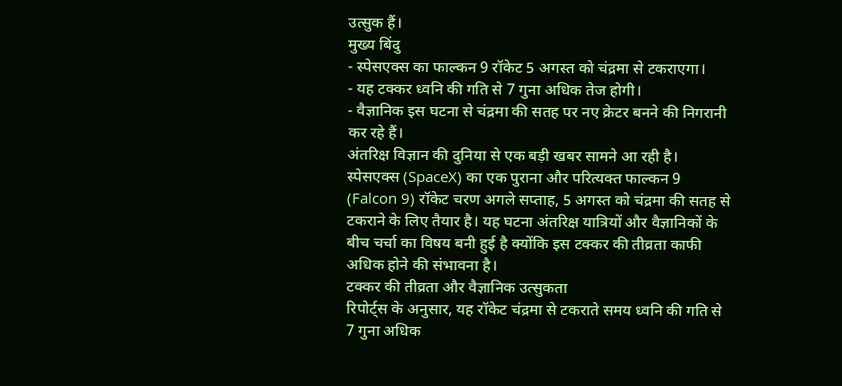उत्सुक हैं।
मुख्य बिंदु
- स्पेसएक्स का फाल्कन 9 रॉकेट 5 अगस्त को चंद्रमा से टकराएगा।
- यह टक्कर ध्वनि की गति से 7 गुना अधिक तेज होगी।
- वैज्ञानिक इस घटना से चंद्रमा की सतह पर नए क्रेटर बनने की निगरानी कर रहे हैं।
अंतरिक्ष विज्ञान की दुनिया से एक बड़ी खबर सामने आ रही है। स्पेसएक्स (SpaceX) का एक पुराना और परित्यक्त फाल्कन 9 (Falcon 9) रॉकेट चरण अगले सप्ताह, 5 अगस्त को चंद्रमा की सतह से टकराने के लिए तैयार है। यह घटना अंतरिक्ष यात्रियों और वैज्ञानिकों के बीच चर्चा का विषय बनी हुई है क्योंकि इस टक्कर की तीव्रता काफी अधिक होने की संभावना है।
टक्कर की तीव्रता और वैज्ञानिक उत्सुकता
रिपोर्ट्स के अनुसार, यह रॉकेट चंद्रमा से टकराते समय ध्वनि की गति से 7 गुना अधिक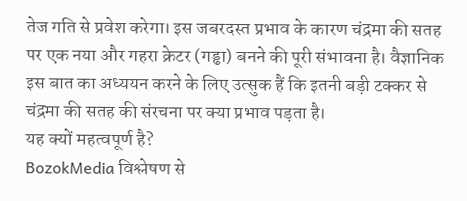तेज गति से प्रवेश करेगा। इस जबरदस्त प्रभाव के कारण चंद्रमा की सतह पर एक नया और गहरा क्रेटर (गड्ढा) बनने की पूरी संभावना है। वैज्ञानिक इस बात का अध्ययन करने के लिए उत्सुक हैं कि इतनी बड़ी टक्कर से चंद्रमा की सतह की संरचना पर क्या प्रभाव पड़ता है।
यह क्यों महत्वपूर्ण है?
BozokMedia विश्लेषण से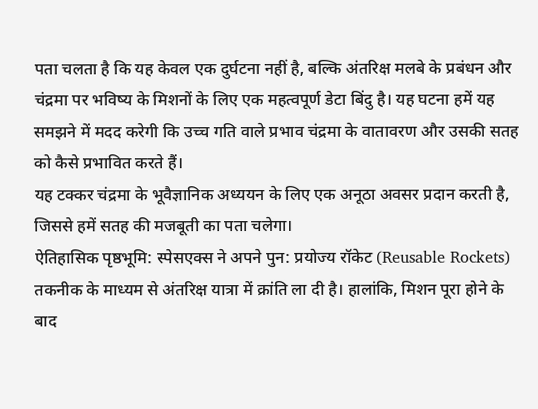पता चलता है कि यह केवल एक दुर्घटना नहीं है, बल्कि अंतरिक्ष मलबे के प्रबंधन और चंद्रमा पर भविष्य के मिशनों के लिए एक महत्वपूर्ण डेटा बिंदु है। यह घटना हमें यह समझने में मदद करेगी कि उच्च गति वाले प्रभाव चंद्रमा के वातावरण और उसकी सतह को कैसे प्रभावित करते हैं।
यह टक्कर चंद्रमा के भूवैज्ञानिक अध्ययन के लिए एक अनूठा अवसर प्रदान करती है, जिससे हमें सतह की मजबूती का पता चलेगा।
ऐतिहासिक पृष्ठभूमि: स्पेसएक्स ने अपने पुन: प्रयोज्य रॉकेट (Reusable Rockets) तकनीक के माध्यम से अंतरिक्ष यात्रा में क्रांति ला दी है। हालांकि, मिशन पूरा होने के बाद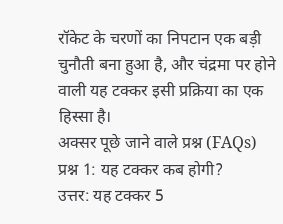रॉकेट के चरणों का निपटान एक बड़ी चुनौती बना हुआ है, और चंद्रमा पर होने वाली यह टक्कर इसी प्रक्रिया का एक हिस्सा है।
अक्सर पूछे जाने वाले प्रश्न (FAQs)
प्रश्न 1: यह टक्कर कब होगी?
उत्तर: यह टक्कर 5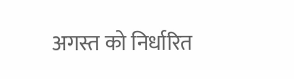अगस्त को निर्धारित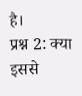है।
प्रश्न 2: क्या इससे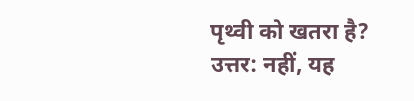पृथ्वी को खतरा है?
उत्तर: नहीं, यह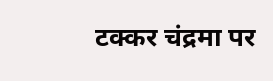टक्कर चंद्रमा पर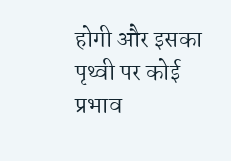होगी और इसका पृथ्वी पर कोई प्रभाव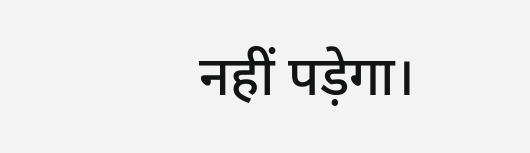नहीं पड़ेगा।